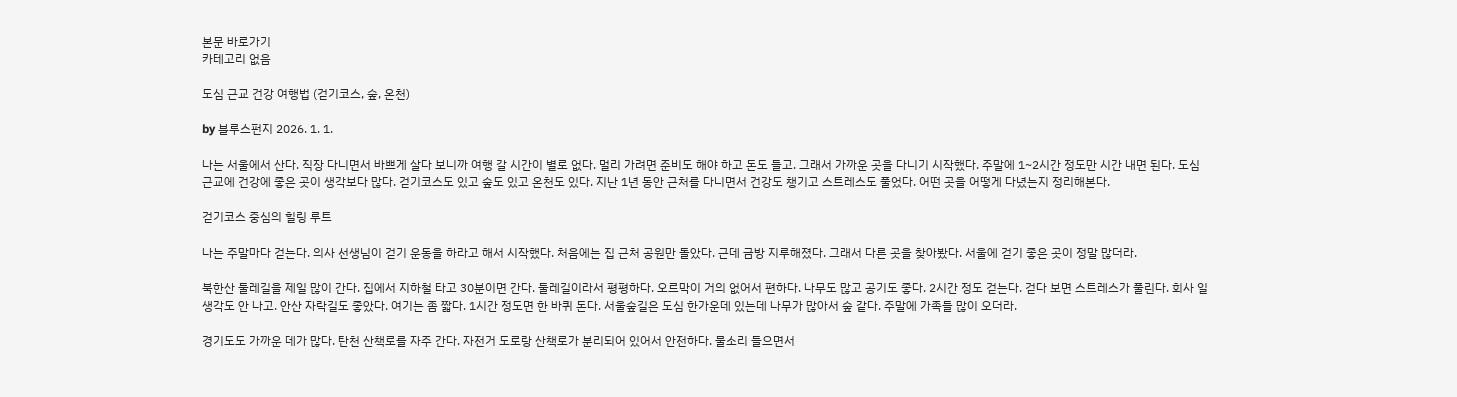본문 바로가기
카테고리 없음

도심 근교 건강 여행법 (걷기코스, 숲, 온천)

by 블루스펀지 2026. 1. 1.

나는 서울에서 산다. 직장 다니면서 바쁘게 살다 보니까 여행 갈 시간이 별로 없다. 멀리 가려면 준비도 해야 하고 돈도 들고. 그래서 가까운 곳을 다니기 시작했다. 주말에 1~2시간 정도만 시간 내면 된다. 도심 근교에 건강에 좋은 곳이 생각보다 많다. 걷기코스도 있고 숲도 있고 온천도 있다. 지난 1년 동안 근처를 다니면서 건강도 챙기고 스트레스도 풀었다. 어떤 곳을 어떻게 다녔는지 정리해본다.

걷기코스 중심의 힐링 루트

나는 주말마다 걷는다. 의사 선생님이 걷기 운동을 하라고 해서 시작했다. 처음에는 집 근처 공원만 돌았다. 근데 금방 지루해졌다. 그래서 다른 곳을 찾아봤다. 서울에 걷기 좋은 곳이 정말 많더라.

북한산 둘레길을 제일 많이 간다. 집에서 지하철 타고 30분이면 간다. 둘레길이라서 평평하다. 오르막이 거의 없어서 편하다. 나무도 많고 공기도 좋다. 2시간 정도 걷는다. 걷다 보면 스트레스가 풀린다. 회사 일 생각도 안 나고. 안산 자락길도 좋았다. 여기는 좀 짧다. 1시간 정도면 한 바퀴 돈다. 서울숲길은 도심 한가운데 있는데 나무가 많아서 숲 같다. 주말에 가족들 많이 오더라.

경기도도 가까운 데가 많다. 탄천 산책로를 자주 간다. 자전거 도로랑 산책로가 분리되어 있어서 안전하다. 물소리 들으면서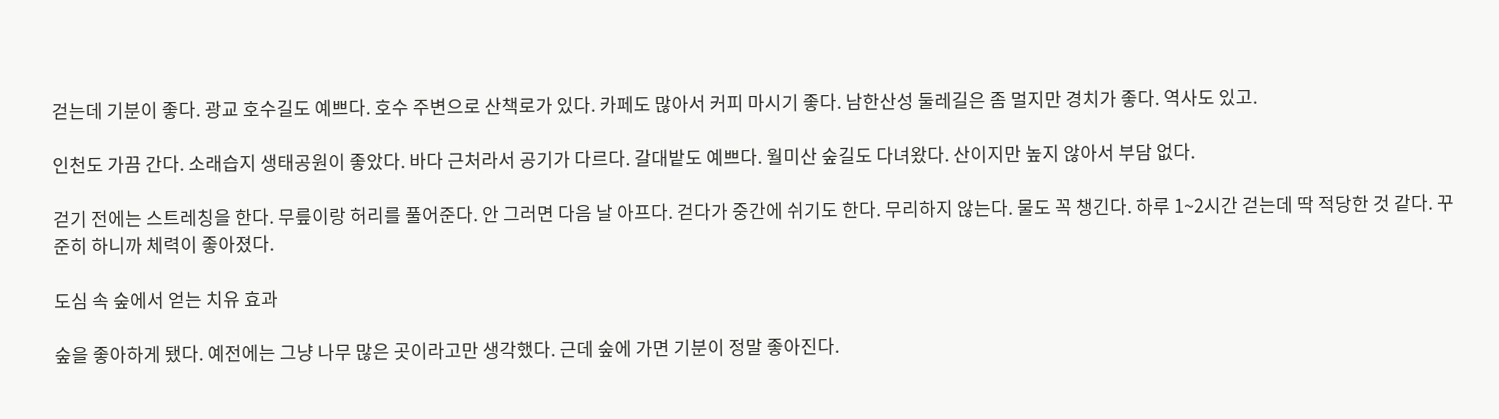걷는데 기분이 좋다. 광교 호수길도 예쁘다. 호수 주변으로 산책로가 있다. 카페도 많아서 커피 마시기 좋다. 남한산성 둘레길은 좀 멀지만 경치가 좋다. 역사도 있고.

인천도 가끔 간다. 소래습지 생태공원이 좋았다. 바다 근처라서 공기가 다르다. 갈대밭도 예쁘다. 월미산 숲길도 다녀왔다. 산이지만 높지 않아서 부담 없다.

걷기 전에는 스트레칭을 한다. 무릎이랑 허리를 풀어준다. 안 그러면 다음 날 아프다. 걷다가 중간에 쉬기도 한다. 무리하지 않는다. 물도 꼭 챙긴다. 하루 1~2시간 걷는데 딱 적당한 것 같다. 꾸준히 하니까 체력이 좋아졌다.

도심 속 숲에서 얻는 치유 효과

숲을 좋아하게 됐다. 예전에는 그냥 나무 많은 곳이라고만 생각했다. 근데 숲에 가면 기분이 정말 좋아진다.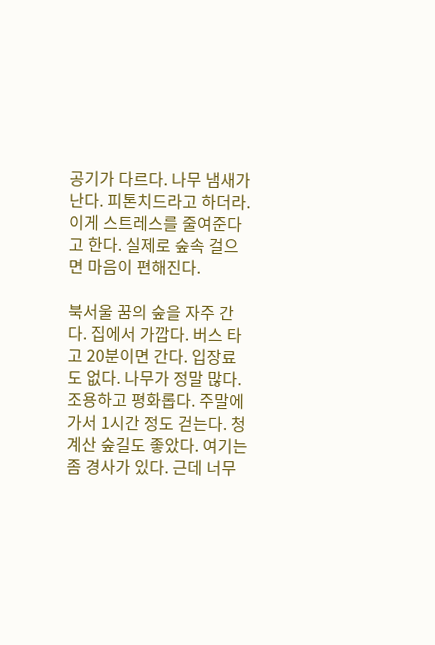공기가 다르다. 나무 냄새가 난다. 피톤치드라고 하더라. 이게 스트레스를 줄여준다고 한다. 실제로 숲속 걸으면 마음이 편해진다.

북서울 꿈의 숲을 자주 간다. 집에서 가깝다. 버스 타고 20분이면 간다. 입장료도 없다. 나무가 정말 많다. 조용하고 평화롭다. 주말에 가서 1시간 정도 걷는다. 청계산 숲길도 좋았다. 여기는 좀 경사가 있다. 근데 너무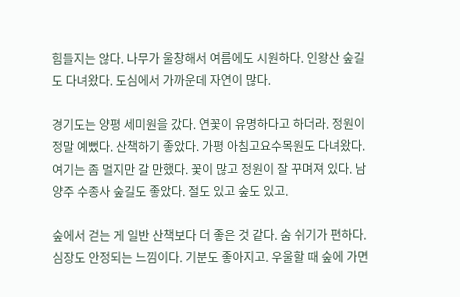힘들지는 않다. 나무가 울창해서 여름에도 시원하다. 인왕산 숲길도 다녀왔다. 도심에서 가까운데 자연이 많다.

경기도는 양평 세미원을 갔다. 연꽃이 유명하다고 하더라. 정원이 정말 예뻤다. 산책하기 좋았다. 가평 아침고요수목원도 다녀왔다. 여기는 좀 멀지만 갈 만했다. 꽃이 많고 정원이 잘 꾸며져 있다. 남양주 수종사 숲길도 좋았다. 절도 있고 숲도 있고.

숲에서 걷는 게 일반 산책보다 더 좋은 것 같다. 숨 쉬기가 편하다. 심장도 안정되는 느낌이다. 기분도 좋아지고. 우울할 때 숲에 가면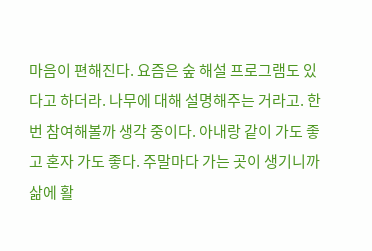마음이 편해진다. 요즘은 숲 해설 프로그램도 있다고 하더라. 나무에 대해 설명해주는 거라고. 한번 참여해볼까 생각 중이다. 아내랑 같이 가도 좋고 혼자 가도 좋다. 주말마다 가는 곳이 생기니까 삶에 활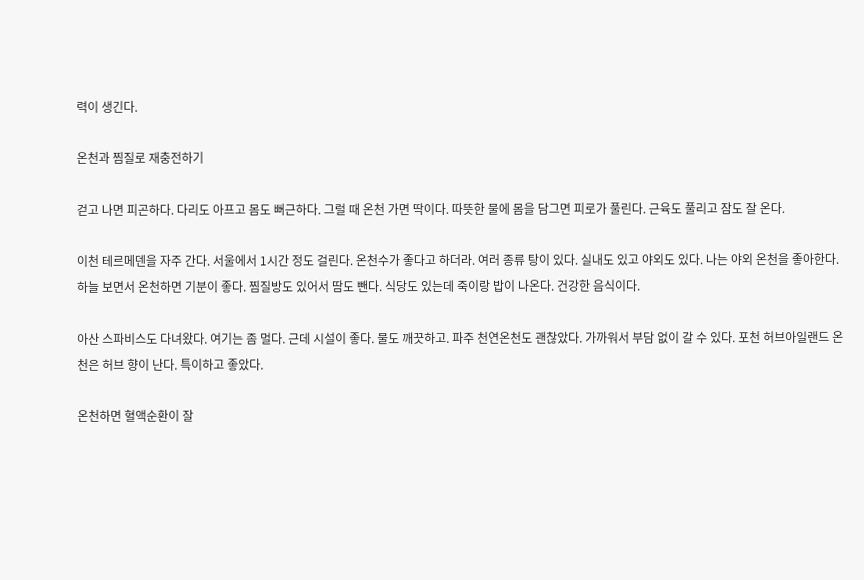력이 생긴다.

온천과 찜질로 재충전하기

걷고 나면 피곤하다. 다리도 아프고 몸도 뻐근하다. 그럴 때 온천 가면 딱이다. 따뜻한 물에 몸을 담그면 피로가 풀린다. 근육도 풀리고 잠도 잘 온다.

이천 테르메덴을 자주 간다. 서울에서 1시간 정도 걸린다. 온천수가 좋다고 하더라. 여러 종류 탕이 있다. 실내도 있고 야외도 있다. 나는 야외 온천을 좋아한다. 하늘 보면서 온천하면 기분이 좋다. 찜질방도 있어서 땀도 뺀다. 식당도 있는데 죽이랑 밥이 나온다. 건강한 음식이다.

아산 스파비스도 다녀왔다. 여기는 좀 멀다. 근데 시설이 좋다. 물도 깨끗하고. 파주 천연온천도 괜찮았다. 가까워서 부담 없이 갈 수 있다. 포천 허브아일랜드 온천은 허브 향이 난다. 특이하고 좋았다.

온천하면 혈액순환이 잘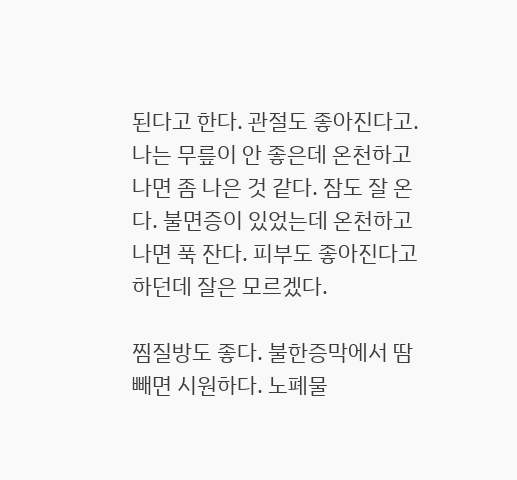된다고 한다. 관절도 좋아진다고. 나는 무릎이 안 좋은데 온천하고 나면 좀 나은 것 같다. 잠도 잘 온다. 불면증이 있었는데 온천하고 나면 푹 잔다. 피부도 좋아진다고 하던데 잘은 모르겠다.

찜질방도 좋다. 불한증막에서 땀 빼면 시원하다. 노폐물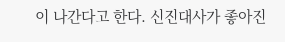이 나간다고 한다. 신진대사가 좋아진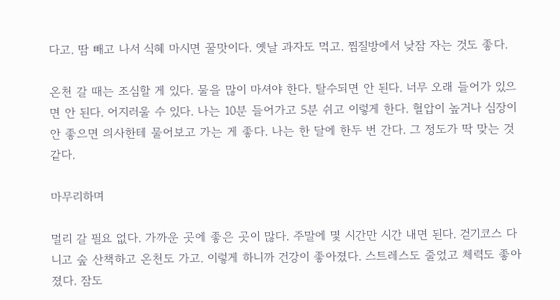다고. 땀 빼고 나서 식혜 마시면 꿀맛이다. 옛날 과자도 먹고. 찜질방에서 낮잠 자는 것도 좋다.

온천 갈 때는 조심할 게 있다. 물을 많이 마셔야 한다. 탈수되면 안 된다. 너무 오래 들어가 있으면 안 된다. 어지러울 수 있다. 나는 10분 들어가고 5분 쉬고 이렇게 한다. 혈압이 높거나 심장이 안 좋으면 의사한테 물어보고 가는 게 좋다. 나는 한 달에 한두 번 간다. 그 정도가 딱 맞는 것 같다.

마무리하며

멀리 갈 필요 없다. 가까운 곳에 좋은 곳이 많다. 주말에 몇 시간만 시간 내면 된다. 걷기코스 다니고 숲 산책하고 온천도 가고. 이렇게 하니까 건강이 좋아졌다. 스트레스도 줄었고 체력도 좋아졌다. 잠도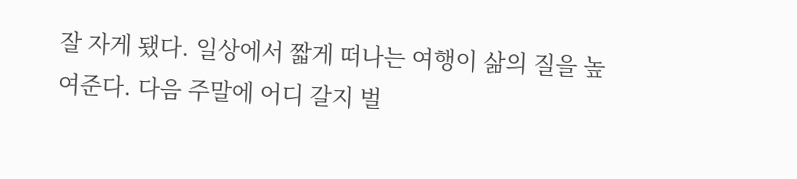잘 자게 됐다. 일상에서 짧게 떠나는 여행이 삶의 질을 높여준다. 다음 주말에 어디 갈지 벌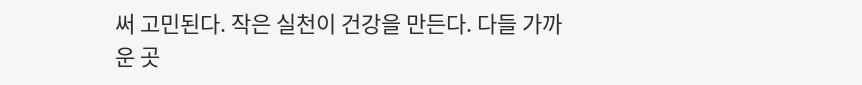써 고민된다. 작은 실천이 건강을 만든다. 다들 가까운 곳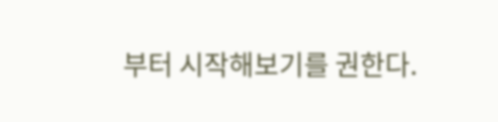부터 시작해보기를 권한다.